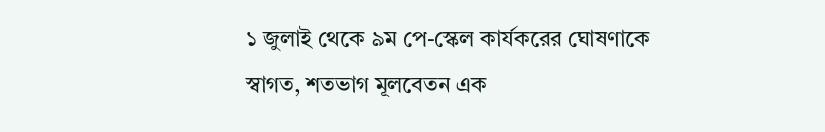১ জুলাই থেকে ৯ম পে-স্কেল কার্যকরের ঘোষণাকে স্বাগত, শতভাগ মূলবেতন এক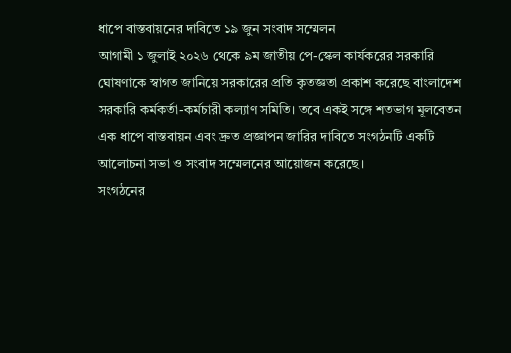ধাপে বাস্তবায়নের দাবিতে ১৯ জুন সংবাদ সম্মেলন
আগামী ১ জুলাই ২০২৬ থেকে ৯ম জাতীয় পে-স্কেল কার্যকরের সরকারি ঘোষণাকে স্বাগত জানিয়ে সরকারের প্রতি কৃতজ্ঞতা প্রকাশ করেছে বাংলাদেশ সরকারি কর্মকর্তা-কর্মচারী কল্যাণ সমিতি। তবে একই সঙ্গে শতভাগ মূলবেতন এক ধাপে বাস্তবায়ন এবং দ্রুত প্রজ্ঞাপন জারির দাবিতে সংগঠনটি একটি আলোচনা সভা ও সংবাদ সম্মেলনের আয়োজন করেছে।
সংগঠনের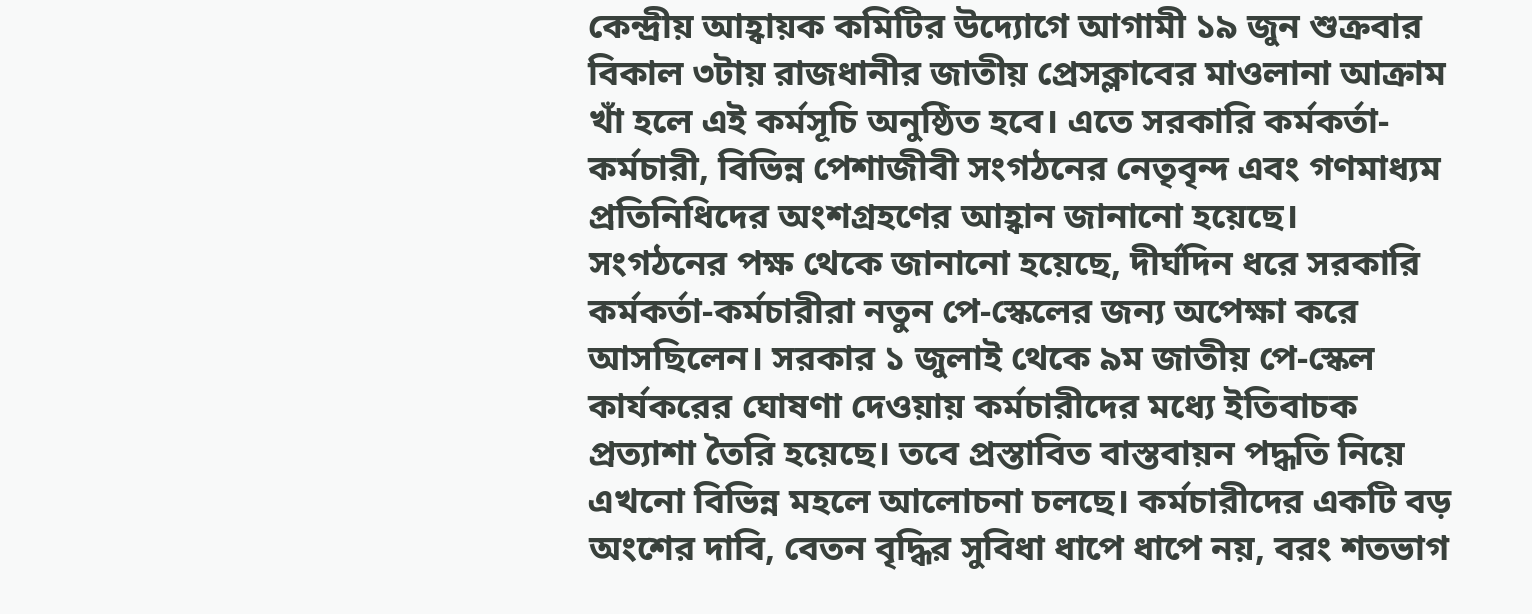কেন্দ্রীয় আহ্বায়ক কমিটির উদ্যোগে আগামী ১৯ জুন শুক্রবার বিকাল ৩টায় রাজধানীর জাতীয় প্রেসক্লাবের মাওলানা আক্রাম খাঁ হলে এই কর্মসূচি অনুষ্ঠিত হবে। এতে সরকারি কর্মকর্তা-কর্মচারী, বিভিন্ন পেশাজীবী সংগঠনের নেতৃবৃন্দ এবং গণমাধ্যম প্রতিনিধিদের অংশগ্রহণের আহ্বান জানানো হয়েছে।
সংগঠনের পক্ষ থেকে জানানো হয়েছে, দীর্ঘদিন ধরে সরকারি কর্মকর্তা-কর্মচারীরা নতুন পে-স্কেলের জন্য অপেক্ষা করে আসছিলেন। সরকার ১ জুলাই থেকে ৯ম জাতীয় পে-স্কেল কার্যকরের ঘোষণা দেওয়ায় কর্মচারীদের মধ্যে ইতিবাচক প্রত্যাশা তৈরি হয়েছে। তবে প্রস্তাবিত বাস্তবায়ন পদ্ধতি নিয়ে এখনো বিভিন্ন মহলে আলোচনা চলছে। কর্মচারীদের একটি বড় অংশের দাবি, বেতন বৃদ্ধির সুবিধা ধাপে ধাপে নয়, বরং শতভাগ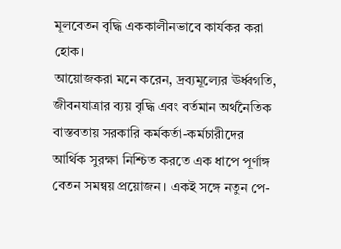মূলবেতন বৃদ্ধি এককালীনভাবে কার্যকর করা হোক।
আয়োজকরা মনে করেন, দ্রব্যমূল্যের ঊর্ধ্বগতি, জীবনযাত্রার ব্যয় বৃদ্ধি এবং বর্তমান অর্থনৈতিক বাস্তবতায় সরকারি কর্মকর্তা-কর্মচারীদের আর্থিক সুরক্ষা নিশ্চিত করতে এক ধাপে পূর্ণাঙ্গ বেতন সমন্বয় প্রয়োজন। একই সঙ্গে নতুন পে-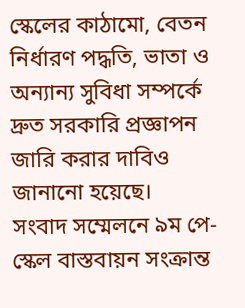স্কেলের কাঠামো, বেতন নির্ধারণ পদ্ধতি, ভাতা ও অন্যান্য সুবিধা সম্পর্কে দ্রুত সরকারি প্রজ্ঞাপন জারি করার দাবিও জানানো হয়েছে।
সংবাদ সম্মেলনে ৯ম পে-স্কেল বাস্তবায়ন সংক্রান্ত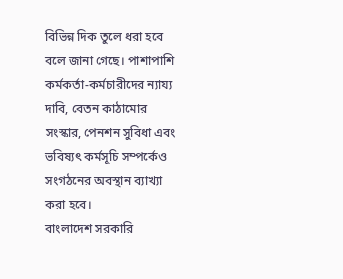বিভিন্ন দিক তুলে ধরা হবে বলে জানা গেছে। পাশাপাশি কর্মকর্তা-কর্মচারীদের ন্যায্য দাবি, বেতন কাঠামোর সংস্কার, পেনশন সুবিধা এবং ভবিষ্যৎ কর্মসূচি সম্পর্কেও সংগঠনের অবস্থান ব্যাখ্যা করা হবে।
বাংলাদেশ সরকারি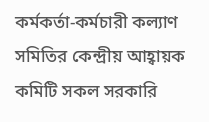কর্মকর্তা-কর্মচারী কল্যাণ সমিতির কেন্দ্রীয় আহ্বায়ক কমিটি সকল সরকারি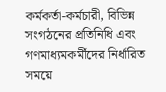কর্মকর্তা-কর্মচারী, বিভিন্ন সংগঠনের প্রতিনিধি এবং গণমাধ্যমকর্মীদের নির্ধারিত সময়ে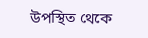উপস্থিত থেকে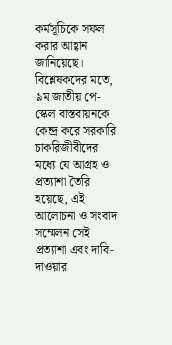কর্মসূচিকে সফল করার আহ্বান জানিয়েছে।
বিশ্লেষকদের মতে, ৯ম জাতীয় পে-স্কেল বাস্তবায়নকে কেন্দ্র করে সরকারি চাকরিজীবীদের মধ্যে যে আগ্রহ ও প্রত্যাশা তৈরি হয়েছে, এই আলোচনা ও সংবাদ সম্মেলন সেই প্রত্যাশা এবং দাবি-দাওয়ার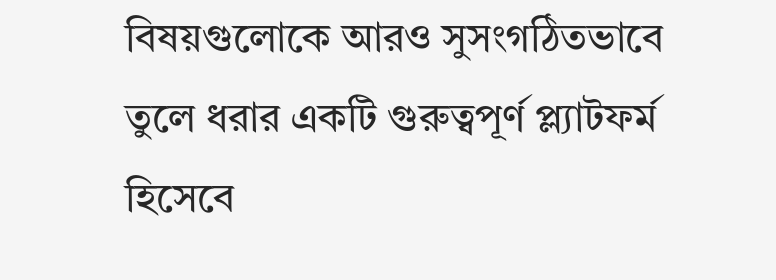বিষয়গুলোকে আরও সুসংগঠিতভাবে তুলে ধরার একটি গুরুত্বপূর্ণ প্ল্যাটফর্ম হিসেবে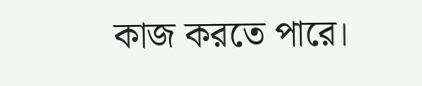কাজ করতে পারে।